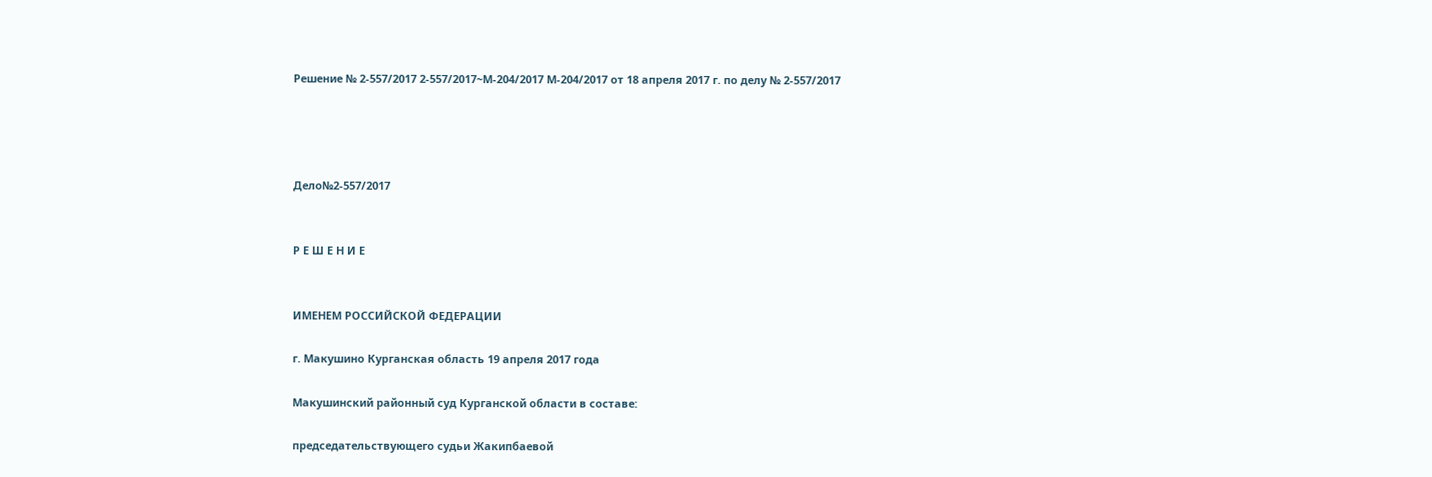Решение № 2-557/2017 2-557/2017~М-204/2017 М-204/2017 от 18 апреля 2017 г. по делу № 2-557/2017




Дело№2-557/2017


Р Е Ш Е Н И Е


ИМЕНЕМ РОССИЙСКОЙ ФЕДЕРАЦИИ

г. Макушино Курганская область 19 апреля 2017 года

Макушинский районный суд Курганской области в составе:

председательствующего судьи Жакипбаевой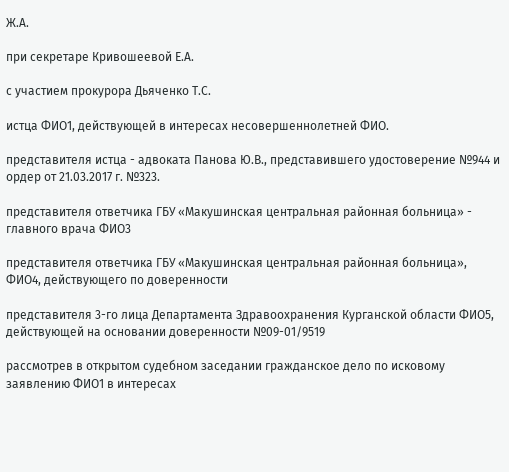Ж.А.

при секретаре Кривошеевой Е.А.

с участием прокурора Дьяченко Т.С.

истца ФИО1, действующей в интересах несовершеннолетней ФИО.

представителя истца - адвоката Панова Ю.В., представившего удостоверение №944 и ордер от 21.03.2017 г. №323.

представителя ответчика ГБУ «Макушинская центральная районная больница» - главного врача ФИО3

представителя ответчика ГБУ «Макушинская центральная районная больница», ФИО4, действующего по доверенности

представителя 3-го лица Департамента Здравоохранения Курганской области ФИО5, действующей на основании доверенности №09-01/9519

рассмотрев в открытом судебном заседании гражданское дело по исковому заявлению ФИО1 в интересах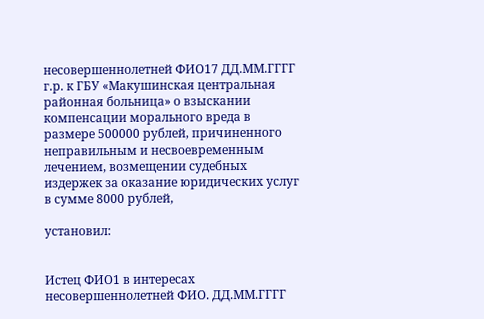несовершеннолетней ФИО17 ДД.ММ.ГГГГ г.р. к ГБУ «Макушинская центральная районная больница» о взыскании компенсации морального вреда в размере 500000 рублей, причиненного неправильным и несвоевременным лечением, возмещении судебных издержек за оказание юридических услуг в сумме 8000 рублей,

установил:


Истец ФИО1 в интересах несовершеннолетней ФИО. ДД.ММ.ГГГГ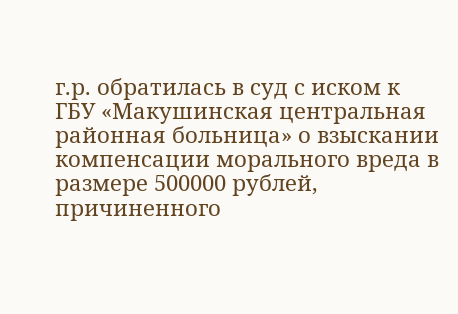г.р. обратилась в суд с иском к ГБУ «Макушинская центральная районная больница» о взыскании компенсации морального вреда в размере 500000 рублей, причиненного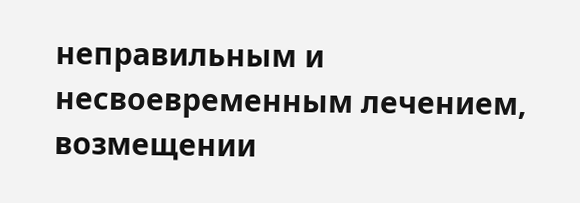неправильным и несвоевременным лечением, возмещении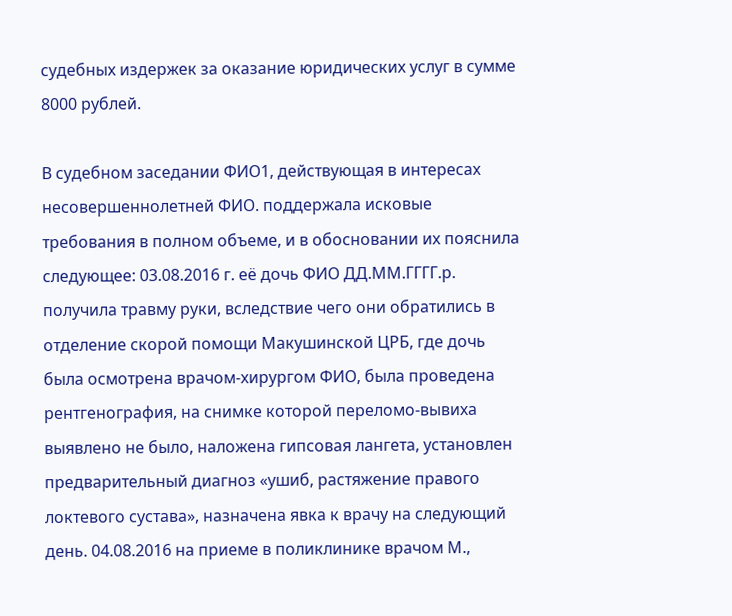судебных издержек за оказание юридических услуг в сумме 8000 рублей.

В судебном заседании ФИО1, действующая в интересах несовершеннолетней ФИО. поддержала исковые требования в полном объеме, и в обосновании их пояснила следующее: 03.08.2016 г. её дочь ФИО ДД.ММ.ГГГГ.р. получила травму руки, вследствие чего они обратились в отделение скорой помощи Макушинской ЦРБ, где дочь была осмотрена врачом-хирургом ФИО, была проведена рентгенография, на снимке которой переломо-вывиха выявлено не было, наложена гипсовая лангета, установлен предварительный диагноз «ушиб, растяжение правого локтевого сустава», назначена явка к врачу на следующий день. 04.08.2016 на приеме в поликлинике врачом М.,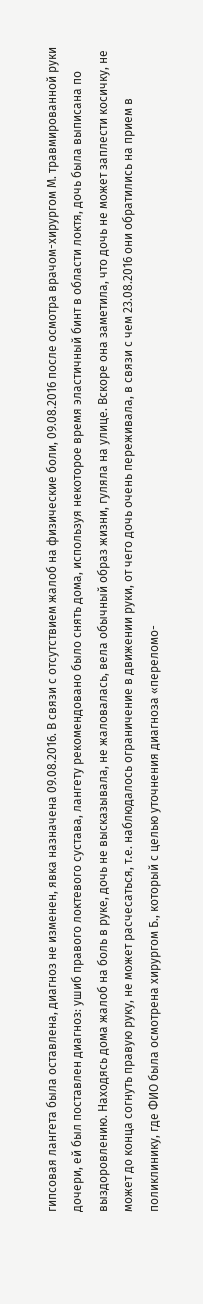гипсовая лангета была оставлена, диагноз не изменен, явка назначена 09.08.2016. В связи с отсутствием жалоб на физические боли, 09.08.2016 после осмотра врачом-хирургом М. травмированной руки дочери, ей был поставлен диагноз: ушиб правого локтевого сустава, лангету рекомендовано было снять дома, используя некоторое время эластичный бинт в области локтя, дочь была выписана по выздоровлению. Находясь дома жалоб на боль в руке, дочь не высказывала, не жаловалась, вела обычный образ жизни, гуляла на улице. Вскоре она заметила, что дочь не может заплести косичку, не может до конца согнуть правую руку, не может расчесаться, т.е. наблюдалось ограничение в движении руки, от чего дочь очень переживала, в связи с чем 23.08.2016 они обратились на прием в поликлинику, где ФИО была осмотрена хирургом Б., который с целью уточнения диагноза «переломо-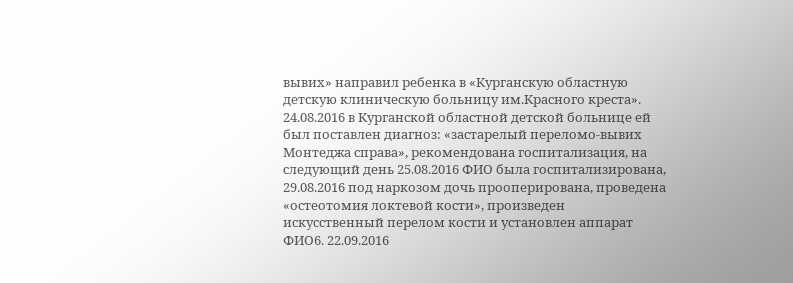вывих» направил ребенка в «Курганскую областную детскую клиническую больницу им.Красного креста». 24.08.2016 в Курганской областной детской больнице ей был поставлен диагноз: «застарелый переломо-вывих Монтеджа справа», рекомендована госпитализация, на следующий день 25.08.2016 ФИО была госпитализирована, 29.08.2016 под наркозом дочь прооперирована, проведена «остеотомия локтевой кости», произведен искусственный перелом кости и установлен аппарат ФИО6. 22.09.2016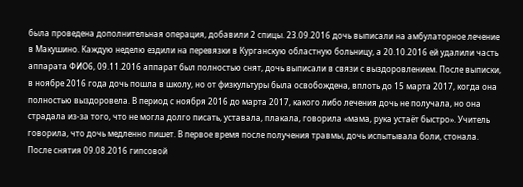была проведена дополнительная операция, добавили 2 спицы. 23.09.2016 дочь выписали на амбулаторное лечение в Макушино. Каждую неделю ездили на перевязки в Курганскую областную больницу, а 20.10.2016 ей удалили часть аппарата ФИО6, 09.11.2016 аппарат был полностью снят, дочь выписали в связи с выздоровлением. После выписки, в ноябре 2016 года дочь пошла в школу, но от физкультуры была освобождена, вплоть до 15 марта 2017, когда она полностью выздоровела. В период с ноября 2016 до марта 2017, какого либо лечения дочь не получала, но она страдала из-за того, что не могла долго писать, уставала, плакала, говорила «мама, рука устаёт быстро». Учитель говорила, что дочь медленно пишет. В первое время после получения травмы, дочь испытывала боли, стонала. После снятия 09.08.2016 гипсовой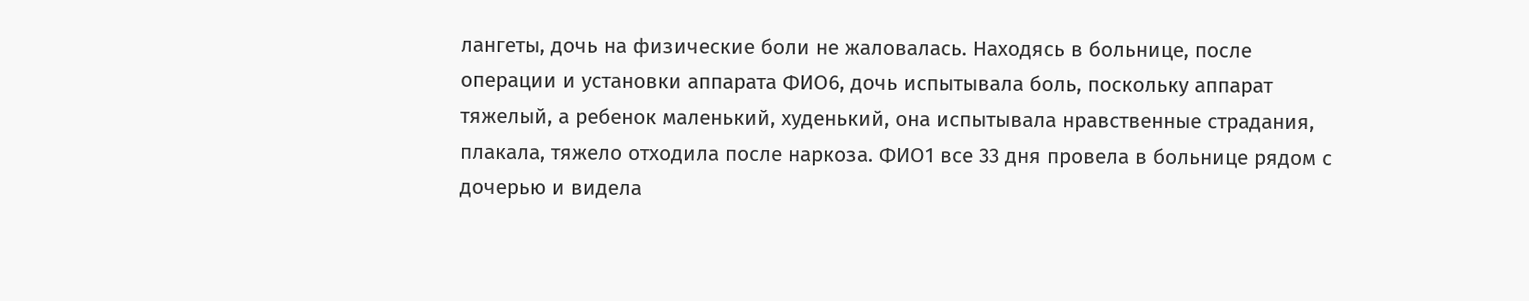лангеты, дочь на физические боли не жаловалась. Находясь в больнице, после операции и установки аппарата ФИО6, дочь испытывала боль, поскольку аппарат тяжелый, а ребенок маленький, худенький, она испытывала нравственные страдания, плакала, тяжело отходила после наркоза. ФИО1 все 33 дня провела в больнице рядом с дочерью и видела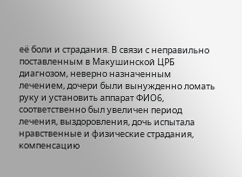её боли и страдания. В связи с неправильно поставленным в Макушинской ЦРБ диагнозом, неверно назначенным лечением, дочери были вынужденно ломать руку и установить аппарат ФИО6, соответственно был увеличен период лечения, выздоровления, дочь испытала нравственные и физические страдания, компенсацию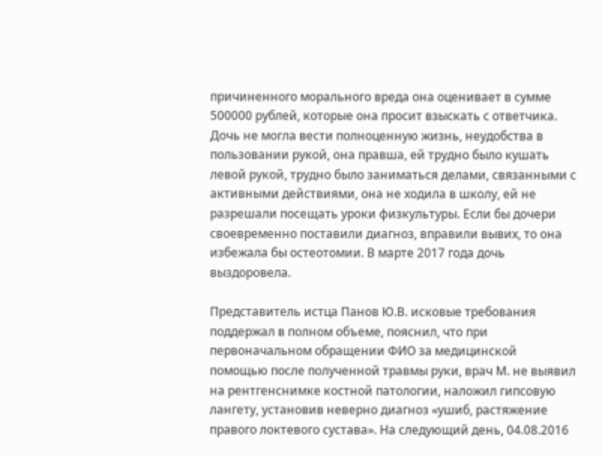причиненного морального вреда она оценивает в сумме 500000 рублей, которые она просит взыскать с ответчика. Дочь не могла вести полноценную жизнь, неудобства в пользовании рукой, она правша, ей трудно было кушать левой рукой, трудно было заниматься делами, связанными с активными действиями, она не ходила в школу, ей не разрешали посещать уроки физкультуры. Если бы дочери своевременно поставили диагноз, вправили вывих, то она избежала бы остеотомии. В марте 2017 года дочь выздоровела.

Представитель истца Панов Ю.В. исковые требования поддержал в полном объеме, пояснил, что при первоначальном обращении ФИО за медицинской помощью после полученной травмы руки, врач М. не выявил на рентгенснимке костной патологии, наложил гипсовую лангету, установив неверно диагноз «ушиб, растяжение правого локтевого сустава». На следующий день, 04.08.2016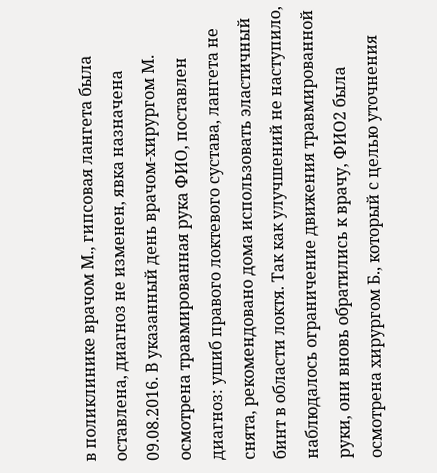в поликлинике врачом М., гипсовая лангета была оставлена, диагноз не изменен, явка назначена 09.08.2016. В указанный день врачом-хирургом М. осмотрена травмированная рука ФИО, поставлен диагноз: ушиб правого локтевого сустава, лангета не снята, рекомендовано дома использовать эластичный бинт в области локтя. Так как улучшений не наступило, наблюдалось ограничение движения травмированной руки, они вновь обратились к врачу, ФИО2 была осмотрена хирургом Б., который с целью уточнения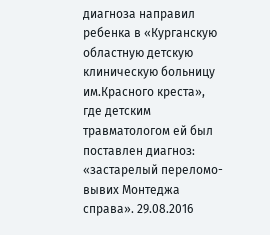диагноза направил ребенка в «Курганскую областную детскую клиническую больницу им.Красного креста», где детским травматологом ей был поставлен диагноз: «застарелый переломо-вывих Монтеджа справа». 29.08.2016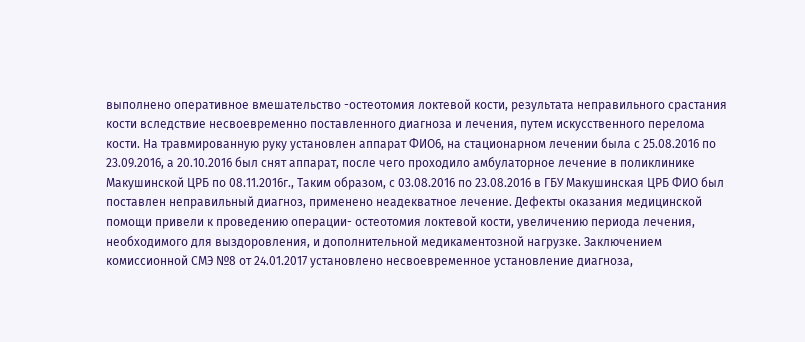выполнено оперативное вмешательство -остеотомия локтевой кости, результата неправильного срастания кости вследствие несвоевременно поставленного диагноза и лечения, путем искусственного перелома кости. На травмированную руку установлен аппарат ФИО6, на стационарном лечении была с 25.08.2016 по 23.09.2016, а 20.10.2016 был снят аппарат, после чего проходило амбулаторное лечение в поликлинике Макушинской ЦРБ по 08.11.2016г., Таким образом, с 03.08.2016 по 23.08.2016 в ГБУ Макушинская ЦРБ ФИО был поставлен неправильный диагноз, применено неадекватное лечение. Дефекты оказания медицинской помощи привели к проведению операции- остеотомия локтевой кости, увеличению периода лечения, необходимого для выздоровления, и дополнительной медикаментозной нагрузке. Заключением комиссионной СМЭ №8 от 24.01.2017 установлено несвоевременное установление диагноза,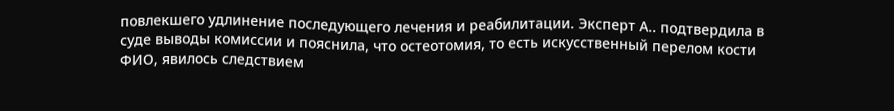повлекшего удлинение последующего лечения и реабилитации. Эксперт А.. подтвердила в суде выводы комиссии и пояснила, что остеотомия, то есть искусственный перелом кости ФИО, явилось следствием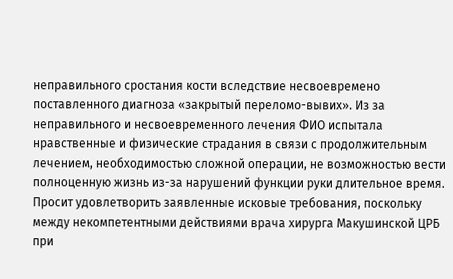неправильного сростания кости вследствие несвоевремено поставленного диагноза «закрытый переломо-вывих». Из за неправильного и несвоевременного лечения ФИО испытала нравственные и физические страдания в связи с продолжительным лечением, необходимостью сложной операции, не возможностью вести полноценную жизнь из-за нарушений функции руки длительное время. Просит удовлетворить заявленные исковые требования, поскольку между некомпетентными действиями врача хирурга Макушинской ЦРБ при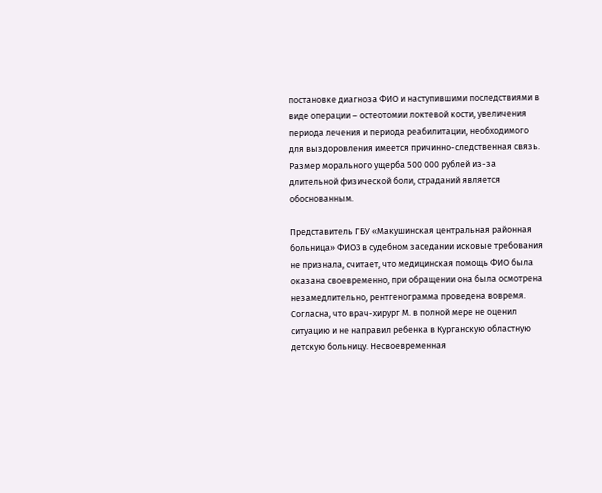постановке диагноза ФИО и наступившими последствиями в виде операции – остеотомии локтевой кости, увеличения периода лечения и периода реабилитации, необходимого для выздоровления имеется причинно-следственная связь. Размер морального ущерба 500 000 рублей из-за длительной физической боли, страданий является обоснованным.

Представитель ГБУ «Макушинская центральная районная больница» ФИО3 в судебном заседании исковые требования не признала, считает, что медицинская помощь ФИО была оказана своевременно, при обращении она была осмотрена незамедлительно, рентгенограмма проведена вовремя. Согласна, что врач-хирург М. в полной мере не оценил ситуацию и не направил ребенка в Курганскую областную детскую больницу. Несвоевременная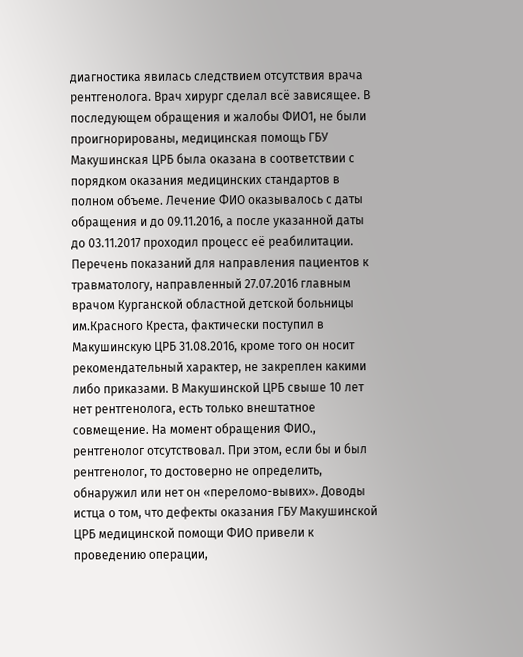диагностика явилась следствием отсутствия врача рентгенолога. Врач хирург сделал всё зависящее. В последующем обращения и жалобы ФИО1, не были проигнорированы, медицинская помощь ГБУ Макушинская ЦРБ была оказана в соответствии с порядком оказания медицинских стандартов в полном объеме. Лечение ФИО оказывалось с даты обращения и до 09.11.2016, а после указанной даты до 03.11.2017 проходил процесс её реабилитации. Перечень показаний для направления пациентов к травматологу, направленный 27.07.2016 главным врачом Курганской областной детской больницы им.Красного Креста, фактически поступил в Макушинскую ЦРБ 31.08.2016, кроме того он носит рекомендательный характер, не закреплен какими либо приказами. В Макушинской ЦРБ свыше 10 лет нет рентгенолога, есть только внештатное совмещение. На момент обращения ФИО., рентгенолог отсутствовал. При этом, если бы и был рентгенолог, то достоверно не определить, обнаружил или нет он «переломо-вывих». Доводы истца о том, что дефекты оказания ГБУ Макушинской ЦРБ медицинской помощи ФИО привели к проведению операции,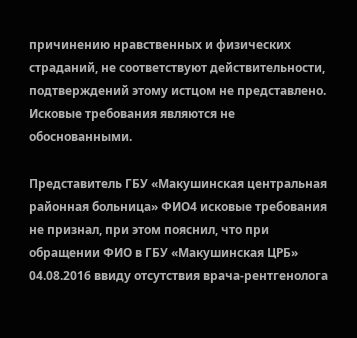причинению нравственных и физических страданий, не соответствуют действительности, подтверждений этому истцом не представлено. Исковые требования являются не обоснованными.

Представитель ГБУ «Макушинская центральная районная больница» ФИО4 исковые требования не признал, при этом пояснил, что при обращении ФИО в ГБУ «Макушинская ЦРБ» 04.08.2016 ввиду отсутствия врача-рентгенолога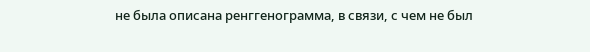не была описана ренггенограмма, в связи, с чем не был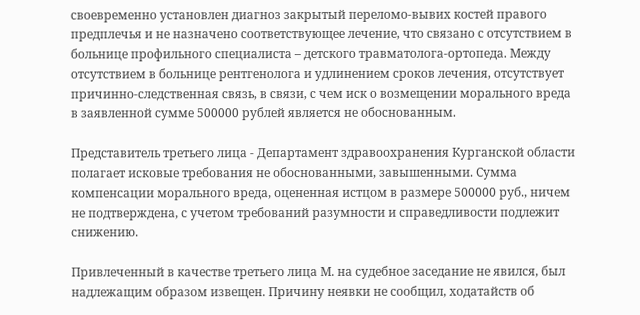своевременно установлен диагноз закрытый переломо-вывих костей правого предплечья и не назначено соответствующее лечение, что связано с отсутствием в больнице профильного специалиста – детского травматолога-ортопеда. Между отсутствием в больнице рентгенолога и удлинением сроков лечения, отсутствует причинно-следственная связь, в связи, с чем иск о возмещении морального вреда в заявленной сумме 500000 рублей является не обоснованным.

Представитель третьего лица - Департамент здравоохранения Курганской области полагает исковые требования не обоснованными, завышенными. Сумма компенсации морального вреда, оцененная истцом в размере 500000 руб., ничем не подтверждена, с учетом требований разумности и справедливости подлежит снижению.

Привлеченный в качестве третьего лица М. на судебное заседание не явился, был надлежащим образом извещен. Причину неявки не сообщил, ходатайств об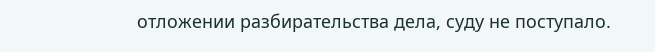отложении разбирательства дела, суду не поступало.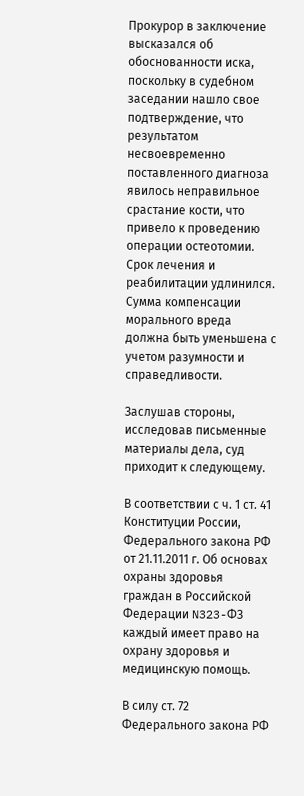Прокурор в заключение высказался об обоснованности иска, поскольку в судебном заседании нашло свое подтверждение, что результатом несвоевременно поставленного диагноза явилось неправильное срастание кости, что привело к проведению операции остеотомии. Срок лечения и реабилитации удлинился. Сумма компенсации морального вреда должна быть уменьшена с учетом разумности и справедливости.

Заслушав стороны, исследовав письменные материалы дела, суд приходит к следующему.

В соответствии с ч. 1 ст. 41 Конституции России, Федерального закона РФ от 21.11.2011 г. Об основах охраны здоровья граждан в Российской Федерации N323-ФЗ каждый имеет право на охрану здоровья и медицинскую помощь.

В силу ст. 72 Федерального закона РФ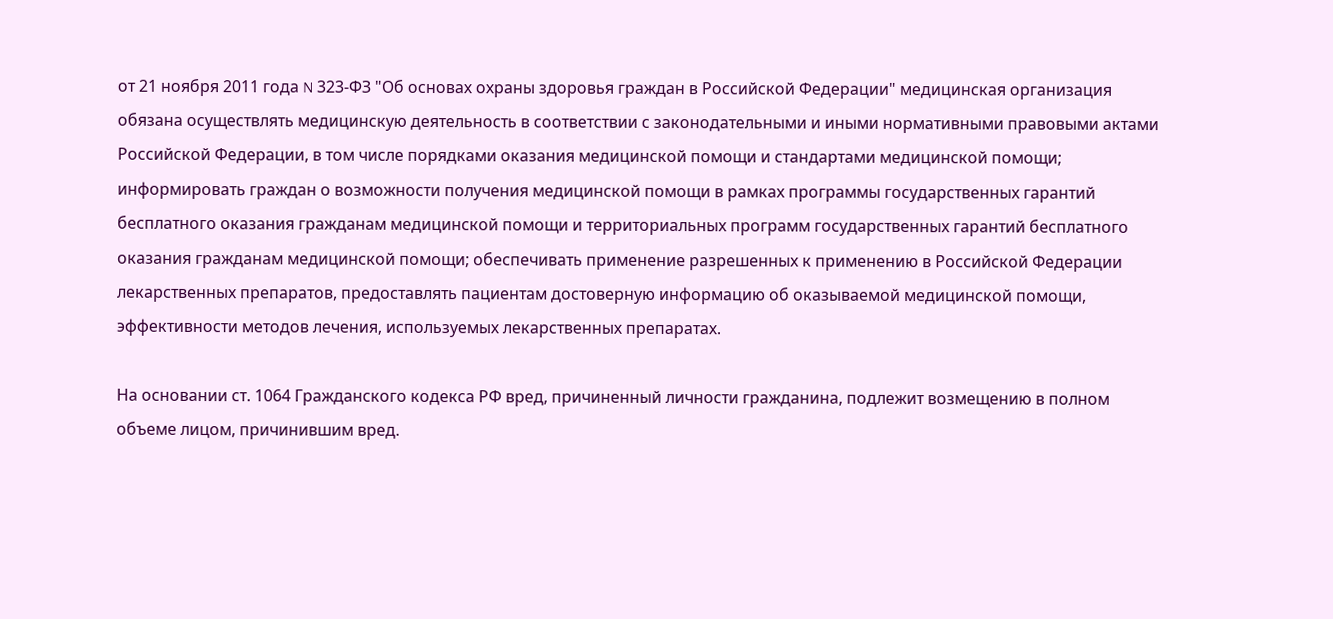от 21 ноября 2011 года N 323-ФЗ "Об основах охраны здоровья граждан в Российской Федерации" медицинская организация обязана осуществлять медицинскую деятельность в соответствии с законодательными и иными нормативными правовыми актами Российской Федерации, в том числе порядками оказания медицинской помощи и стандартами медицинской помощи; информировать граждан о возможности получения медицинской помощи в рамках программы государственных гарантий бесплатного оказания гражданам медицинской помощи и территориальных программ государственных гарантий бесплатного оказания гражданам медицинской помощи; обеспечивать применение разрешенных к применению в Российской Федерации лекарственных препаратов, предоставлять пациентам достоверную информацию об оказываемой медицинской помощи, эффективности методов лечения, используемых лекарственных препаратах.

На основании ст. 1064 Гражданского кодекса РФ вред, причиненный личности гражданина, подлежит возмещению в полном объеме лицом, причинившим вред.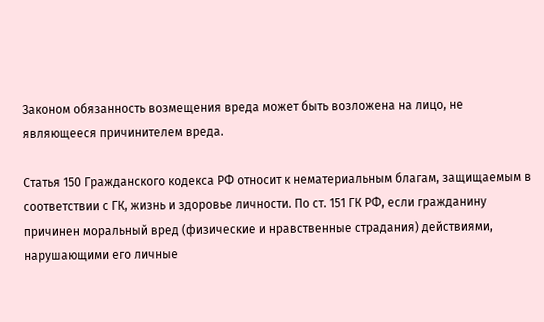Законом обязанность возмещения вреда может быть возложена на лицо, не являющееся причинителем вреда.

Статья 150 Гражданского кодекса РФ относит к нематериальным благам, защищаемым в соответствии с ГК, жизнь и здоровье личности. По ст. 151 ГК РФ, если гражданину причинен моральный вред (физические и нравственные страдания) действиями, нарушающими его личные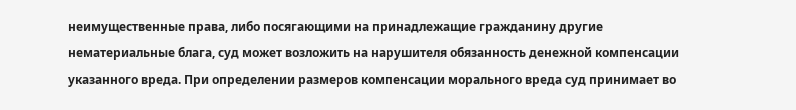неимущественные права, либо посягающими на принадлежащие гражданину другие нематериальные блага, суд может возложить на нарушителя обязанность денежной компенсации указанного вреда. При определении размеров компенсации морального вреда суд принимает во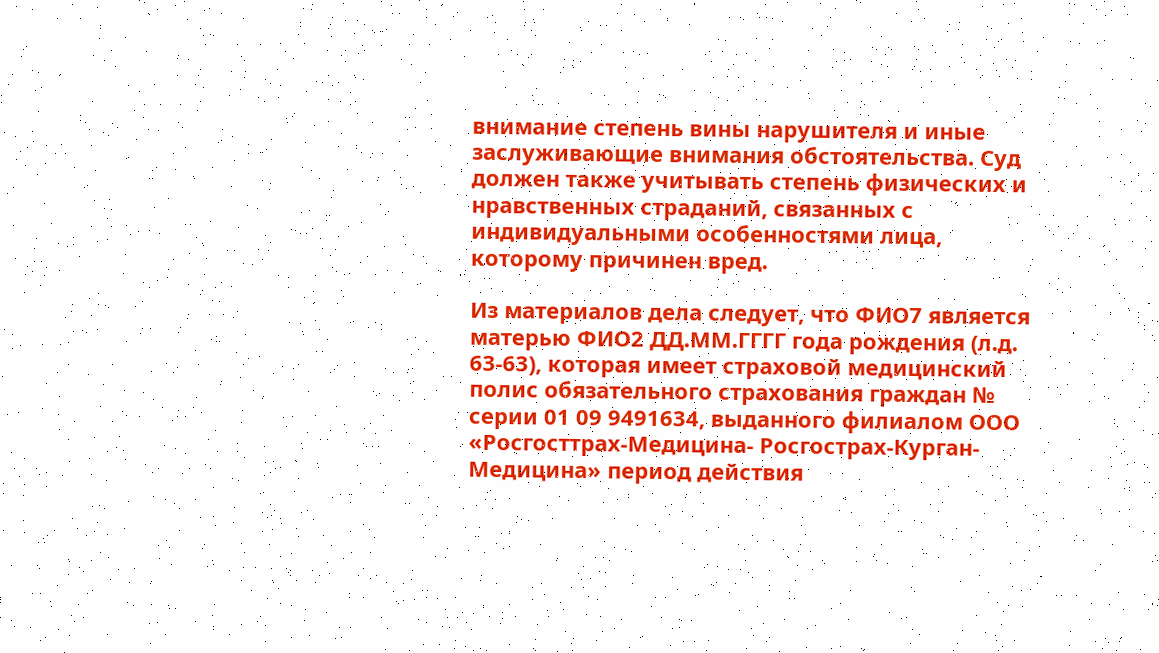внимание степень вины нарушителя и иные заслуживающие внимания обстоятельства. Суд должен также учитывать степень физических и нравственных страданий, связанных с индивидуальными особенностями лица, которому причинен вред.

Из материалов дела следует, что ФИО7 является матерью ФИО2 ДД.ММ.ГГГГ года рождения (л.д. 63-63), которая имеет страховой медицинский полис обязательного страхования граждан № серии 01 09 9491634, выданного филиалом ООО «Росгосттрах-Медицина- Росгострах-Курган-Медицина» период действия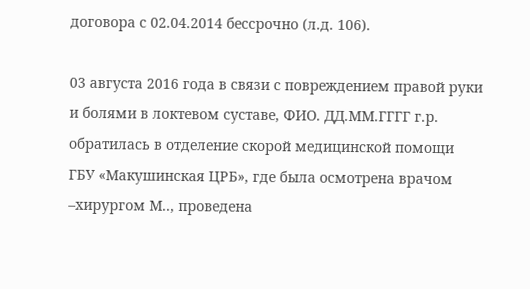договора с 02.04.2014 бессрочно (л.д. 106).

03 августа 2016 года в связи с повреждением правой руки и болями в локтевом суставе, ФИО. ДД.ММ.ГГГГ г.р. обратилась в отделение скорой медицинской помощи ГБУ «Макушинская ЦРБ», где была осмотрена врачом –хирургом М.., проведена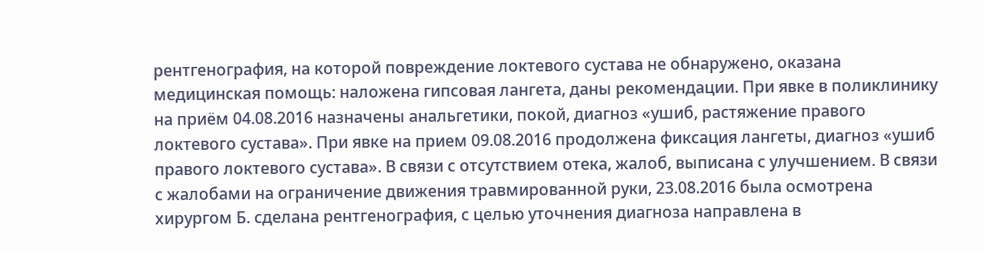рентгенография, на которой повреждение локтевого сустава не обнаружено, оказана медицинская помощь: наложена гипсовая лангета, даны рекомендации. При явке в поликлинику на приём 04.08.2016 назначены анальгетики, покой, диагноз «ушиб, растяжение правого локтевого сустава». При явке на прием 09.08.2016 продолжена фиксация лангеты, диагноз «ушиб правого локтевого сустава». В связи с отсутствием отека, жалоб, выписана с улучшением. В связи с жалобами на ограничение движения травмированной руки, 23.08.2016 была осмотрена хирургом Б. сделана рентгенография, с целью уточнения диагноза направлена в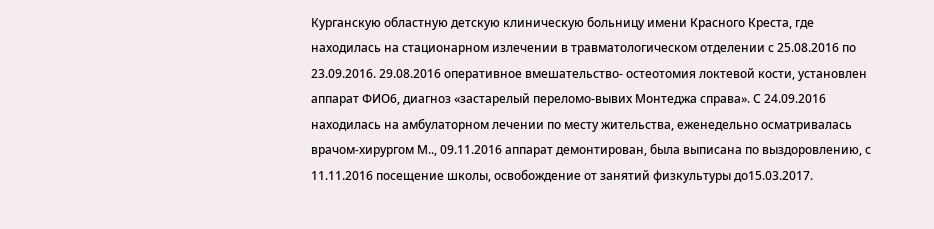Курганскую областную детскую клиническую больницу имени Красного Креста, где находилась на стационарном излечении в травматологическом отделении с 25.08.2016 по 23.09.2016. 29.08.2016 оперативное вмешательство- остеотомия локтевой кости, установлен аппарат ФИО6, диагноз «застарелый переломо-вывих Монтеджа справа». С 24.09.2016 находилась на амбулаторном лечении по месту жительства, еженедельно осматривалась врачом-хирургом М.., 09.11.2016 аппарат демонтирован, была выписана по выздоровлению, с 11.11.2016 посещение школы, освобождение от занятий физкультуры до15.03.2017.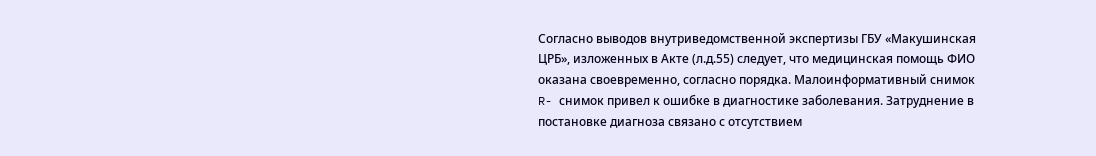Согласно выводов внутриведомственной экспертизы ГБУ «Макушинская ЦРБ», изложенных в Акте (л.д.55) следует, что медицинская помощь ФИО оказана своевременно, согласно порядка. Малоинформативный снимок R- снимок привел к ошибке в диагностике заболевания. Затруднение в постановке диагноза связано с отсутствием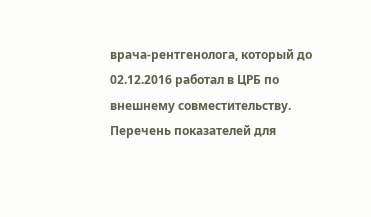врача-рентгенолога, который до 02.12.2016 работал в ЦРБ по внешнему совместительству. Перечень показателей для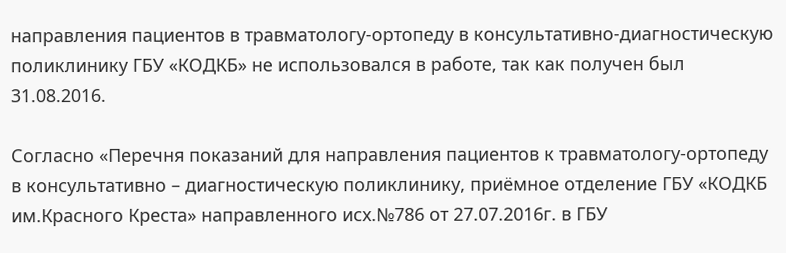направления пациентов в травматологу-ортопеду в консультативно-диагностическую поликлинику ГБУ «КОДКБ» не использовался в работе, так как получен был 31.08.2016.

Согласно «Перечня показаний для направления пациентов к травматологу-ортопеду в консультативно – диагностическую поликлинику, приёмное отделение ГБУ «КОДКБ им.Красного Креста» направленного исх.№786 от 27.07.2016г. в ГБУ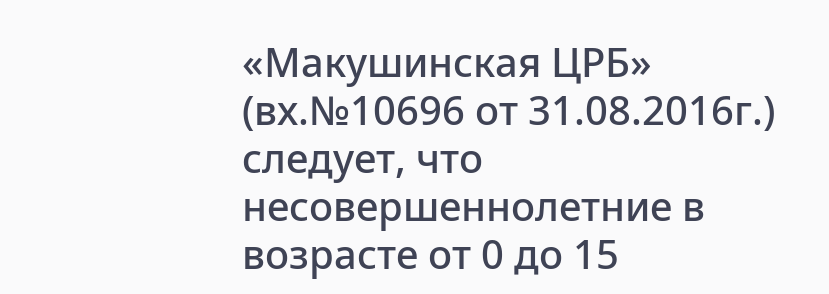«Макушинская ЦРБ» (вх.№10696 от 31.08.2016г.) следует, что несовершеннолетние в возрасте от 0 до 15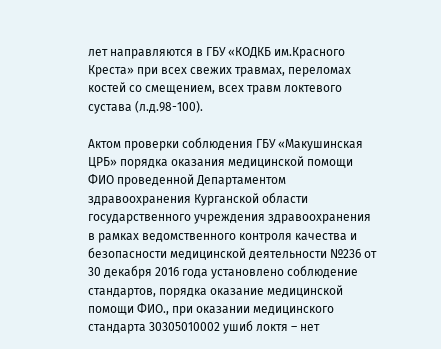лет направляются в ГБУ «КОДКБ им.Красного Креста» при всех свежих травмах, переломах костей со смещением, всех травм локтевого сустава (л.д.98-100).

Актом проверки соблюдения ГБУ «Макушинская ЦРБ» порядка оказания медицинской помощи ФИО проведенной Департаментом здравоохранения Курганской области государственного учреждения здравоохранения в рамках ведомственного контроля качества и безопасности медицинской деятельности №236 от 30 декабря 2016 года установлено соблюдение стандартов, порядка оказание медицинской помощи ФИО., при оказании медицинского стандарта 30305010002 ушиб локтя – нет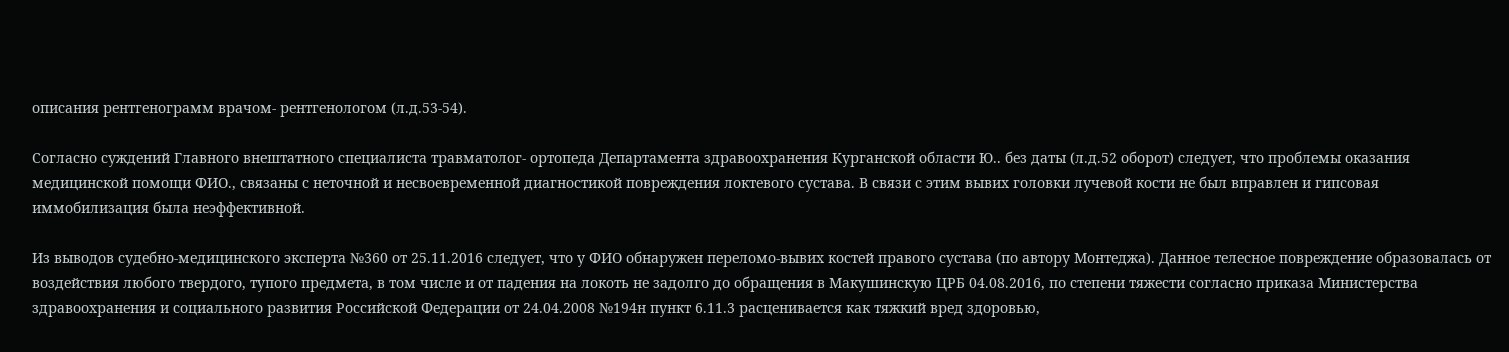описания рентгенограмм врачом- рентгенологом (л.д.53-54).

Согласно суждений Главного внештатного специалиста травматолог- ортопеда Департамента здравоохранения Курганской области Ю.. без даты (л.д.52 оборот) следует, что проблемы оказания медицинской помощи ФИО., связаны с неточной и несвоевременной диагностикой повреждения локтевого сустава. В связи с этим вывих головки лучевой кости не был вправлен и гипсовая иммобилизация была неэффективной.

Из выводов судебно-медицинского эксперта №360 от 25.11.2016 следует, что у ФИО обнаружен переломо-вывих костей правого сустава (по автору Монтеджа). Данное телесное повреждение образовалась от воздействия любого твердого, тупого предмета, в том числе и от падения на локоть не задолго до обращения в Макушинскую ЦРБ 04.08.2016, по степени тяжести согласно приказа Министерства здравоохранения и социального развития Российской Федерации от 24.04.2008 №194н пункт 6.11.3 расценивается как тяжкий вред здоровью,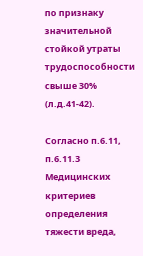по признаку значительной стойкой утраты трудоспособности свыше 30% (л.д.41-42).

Согласно п.6.11, п.6.11.3 Медицинских критериев определения тяжести вреда,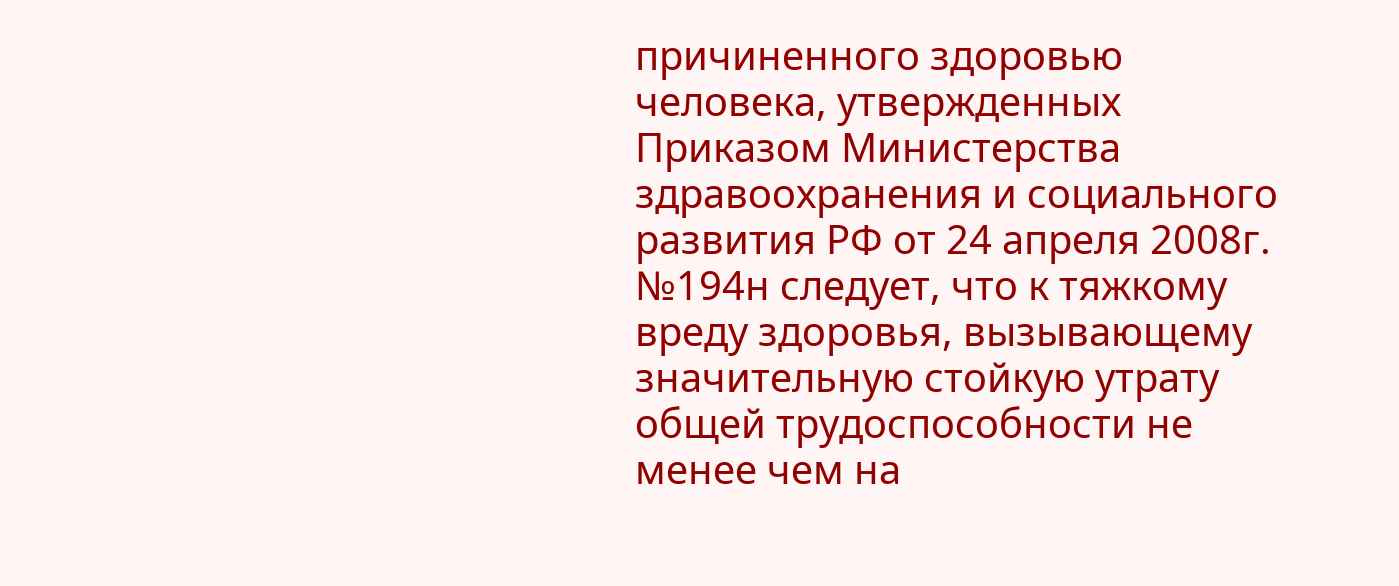причиненного здоровью человека, утвержденных Приказом Министерства здравоохранения и социального развития РФ от 24 апреля 2008г. №194н следует, что к тяжкому вреду здоровья, вызывающему значительную стойкую утрату общей трудоспособности не менее чем на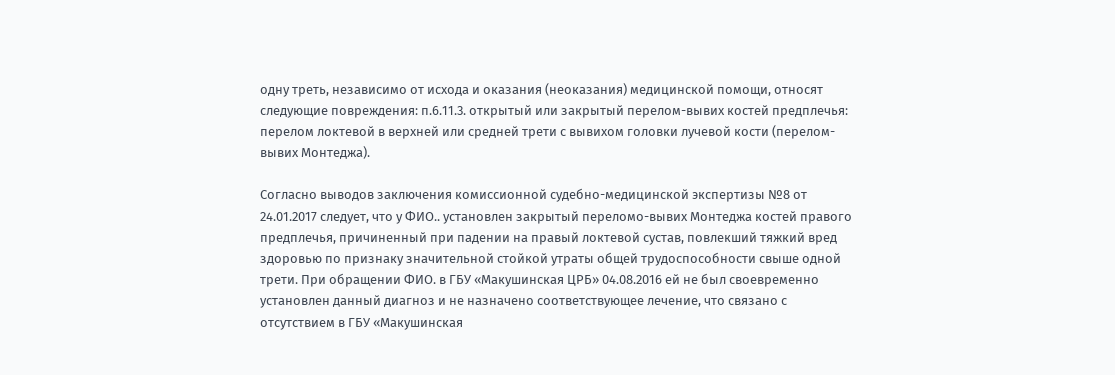одну треть, независимо от исхода и оказания (неоказания) медицинской помощи, относят следующие повреждения: п.6.11.3. открытый или закрытый перелом-вывих костей предплечья: перелом локтевой в верхней или средней трети с вывихом головки лучевой кости (перелом-вывих Монтеджа).

Согласно выводов заключения комиссионной судебно-медицинской экспертизы №8 от 24.01.2017 следует, что у ФИО.. установлен закрытый переломо-вывих Монтеджа костей правого предплечья, причиненный при падении на правый локтевой сустав, повлекший тяжкий вред здоровью по признаку значительной стойкой утраты общей трудоспособности свыше одной трети. При обращении ФИО. в ГБУ «Макушинская ЦРБ» 04.08.2016 ей не был своевременно установлен данный диагноз и не назначено соответствующее лечение, что связано с отсутствием в ГБУ «Макушинская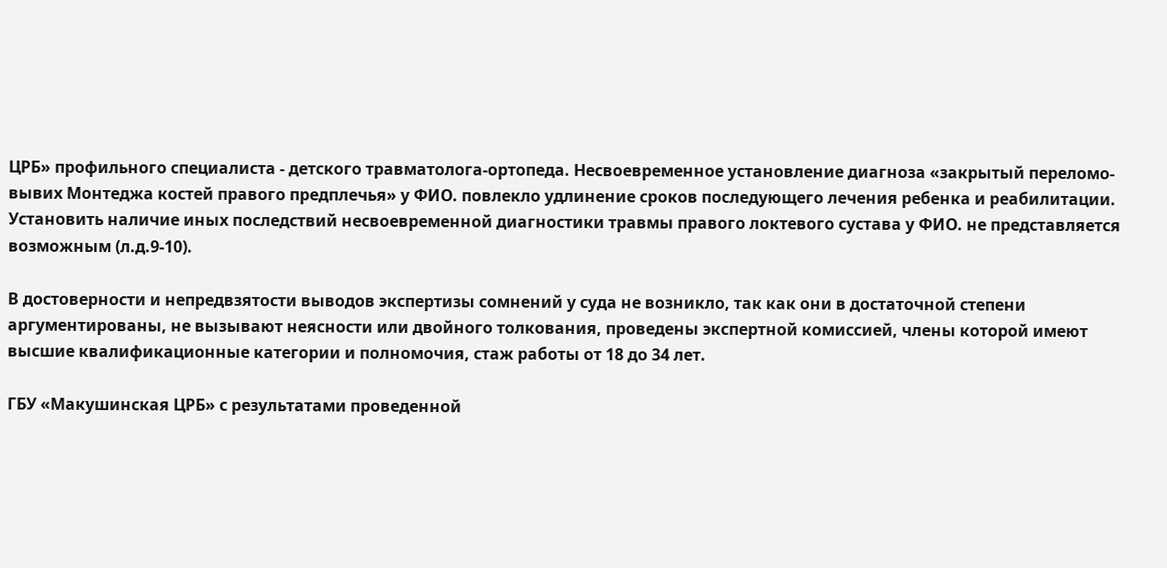ЦРБ» профильного специалиста - детского травматолога-ортопеда. Несвоевременное установление диагноза «закрытый переломо-вывих Монтеджа костей правого предплечья» у ФИО. повлекло удлинение сроков последующего лечения ребенка и реабилитации. Установить наличие иных последствий несвоевременной диагностики травмы правого локтевого сустава у ФИО. не представляется возможным (л.д.9-10).

В достоверности и непредвзятости выводов экспертизы сомнений у суда не возникло, так как они в достаточной степени аргументированы, не вызывают неясности или двойного толкования, проведены экспертной комиссией, члены которой имеют высшие квалификационные категории и полномочия, стаж работы от 18 до 34 лет.

ГБУ «Макушинская ЦРБ» с результатами проведенной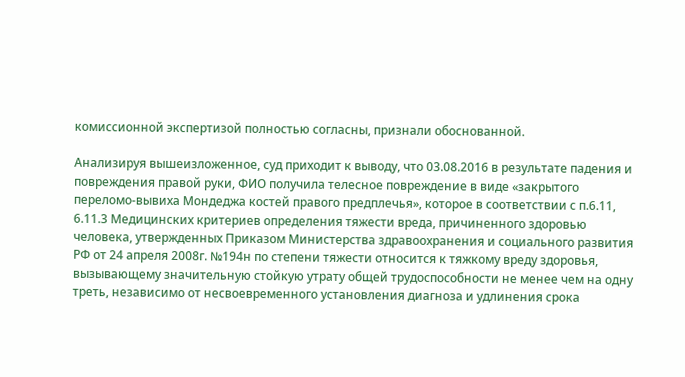комиссионной экспертизой полностью согласны, признали обоснованной.

Анализируя вышеизложенное, суд приходит к выводу, что 03.08.2016 в результате падения и повреждения правой руки, ФИО получила телесное повреждение в виде «закрытого переломо-вывиха Мондеджа костей правого предплечья», которое в соответствии с п.6.11, 6.11.3 Медицинских критериев определения тяжести вреда, причиненного здоровью человека, утвержденных Приказом Министерства здравоохранения и социального развития РФ от 24 апреля 2008г. №194н по степени тяжести относится к тяжкому вреду здоровья, вызывающему значительную стойкую утрату общей трудоспособности не менее чем на одну треть, независимо от несвоевременного установления диагноза и удлинения срока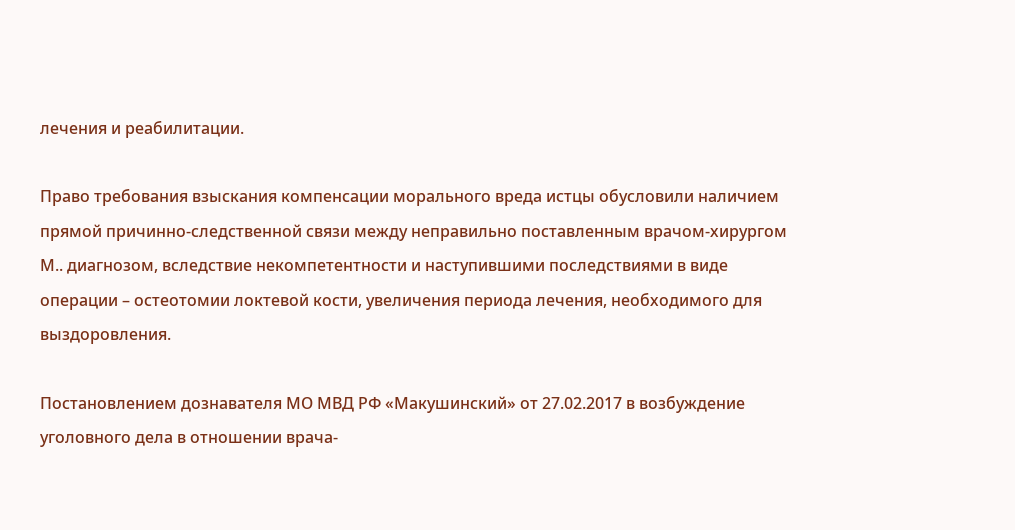лечения и реабилитации.

Право требования взыскания компенсации морального вреда истцы обусловили наличием прямой причинно-следственной связи между неправильно поставленным врачом-хирургом М.. диагнозом, вследствие некомпетентности и наступившими последствиями в виде операции – остеотомии локтевой кости, увеличения периода лечения, необходимого для выздоровления.

Постановлением дознавателя МО МВД РФ «Макушинский» от 27.02.2017 в возбуждение уголовного дела в отношении врача-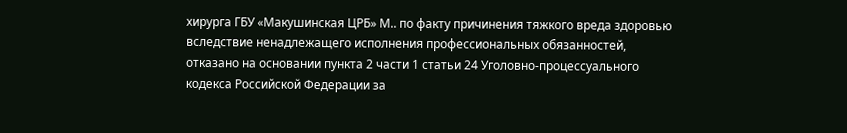хирурга ГБУ «Макушинская ЦРБ» М.. по факту причинения тяжкого вреда здоровью вследствие ненадлежащего исполнения профессиональных обязанностей, отказано на основании пункта 2 части 1 статьи 24 Уголовно-процессуального кодекса Российской Федерации за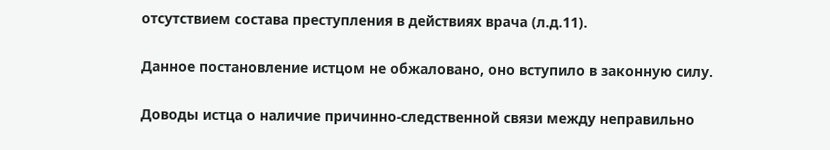отсутствием состава преступления в действиях врача (л.д.11).

Данное постановление истцом не обжаловано, оно вступило в законную силу.

Доводы истца о наличие причинно-следственной связи между неправильно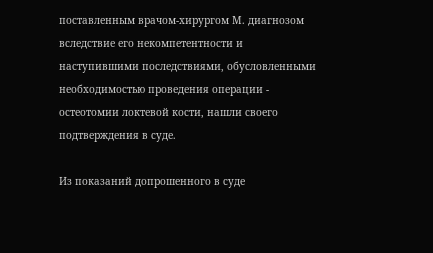поставленным врачом-хирургом М. диагнозом вследствие его некомпетентности и наступившими последствиями, обусловленными необходимостью проведения операции - остеотомии локтевой кости, нашли своего подтверждения в суде.

Из показаний допрошенного в суде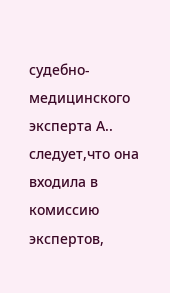судебно-медицинского эксперта А.. следует,что она входила в комиссию экспертов,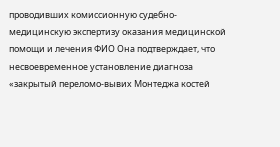проводивших комиссионную судебно-медицинскую экспертизу оказания медицинской помощи и лечения ФИО Она подтверждает, что несвоевременное установление диагноза «закрытый переломо-вывих Монтеджа костей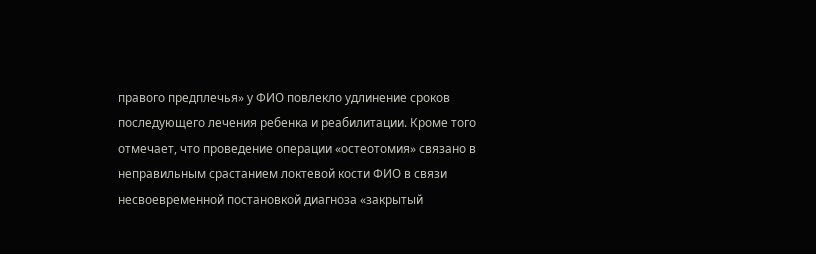правого предплечья» у ФИО повлекло удлинение сроков последующего лечения ребенка и реабилитации. Кроме того отмечает, что проведение операции «остеотомия» связано в неправильным срастанием локтевой кости ФИО в связи несвоевременной постановкой диагноза «закрытый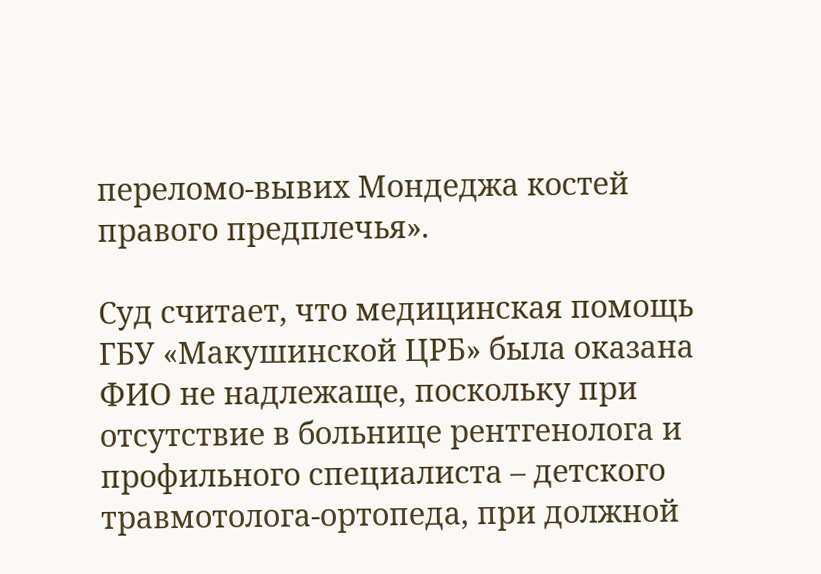переломо-вывих Мондеджа костей правого предплечья».

Суд считает, что медицинская помощь ГБУ «Макушинской ЦРБ» была оказана ФИО не надлежаще, поскольку при отсутствие в больнице рентгенолога и профильного специалиста – детского травмотолога-ортопеда, при должной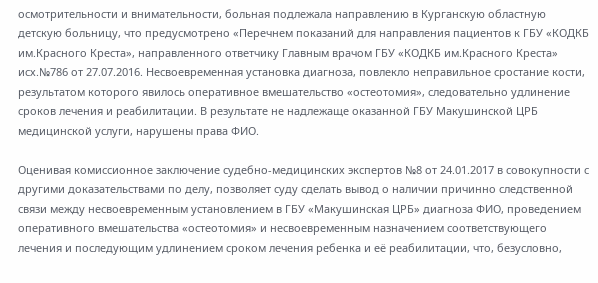осмотрительности и внимательности, больная подлежала направлению в Курганскую областную детскую больницу, что предусмотрено «Перечнем показаний для направления пациентов к ГБУ «КОДКБ им.Красного Креста», направленного ответчику Главным врачом ГБУ «КОДКБ им.Красного Креста» исх.№786 от 27.07.2016. Несвоевременная установка диагноза, повлекло неправильное сростание кости, результатом которого явилось оперативное вмешательство «остеотомия», следовательно удлинение сроков лечения и реабилитации. В результате не надлежаще оказанной ГБУ Макушинской ЦРБ медицинской услуги, нарушены права ФИО.

Оценивая комиссионное заключение судебно-медицинских экспертов №8 от 24.01.2017 в совокупности с другими доказательствами по делу, позволяет суду сделать вывод о наличии причинно следственной связи между несвоевременным установлением в ГБУ «Макушинская ЦРБ» диагноза ФИО, проведением оперативного вмешательства «остеотомия» и несвоевременным назначением соответствующего лечения и последующим удлинением сроком лечения ребенка и её реабилитации, что, безусловно,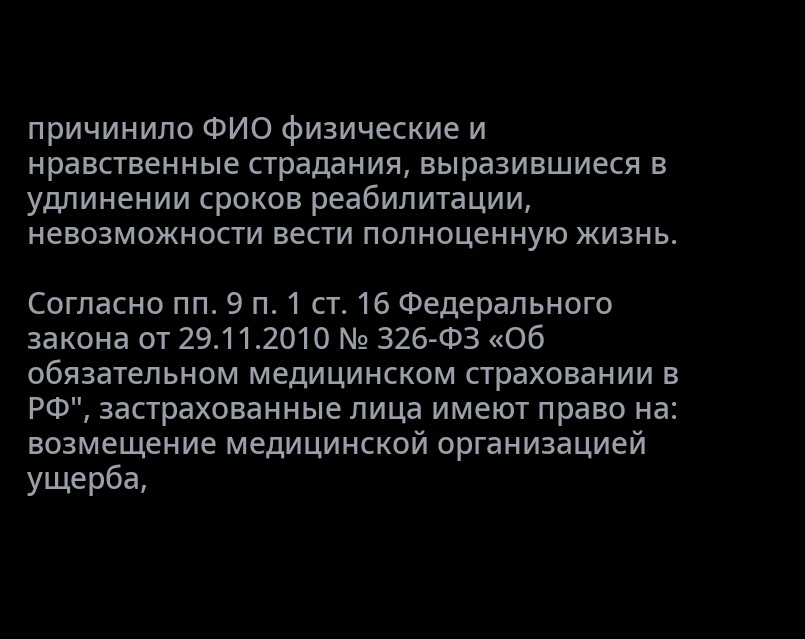причинило ФИО физические и нравственные страдания, выразившиеся в удлинении сроков реабилитации, невозможности вести полноценную жизнь.

Согласно пп. 9 п. 1 ст. 16 Федерального закона от 29.11.2010 № 326-ФЗ «Об обязательном медицинском страховании в РФ", застрахованные лица имеют право на: возмещение медицинской организацией ущерба,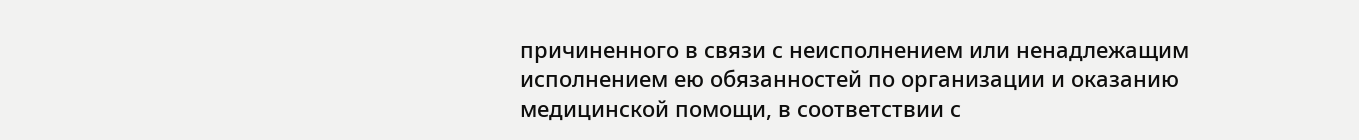причиненного в связи с неисполнением или ненадлежащим исполнением ею обязанностей по организации и оказанию медицинской помощи, в соответствии с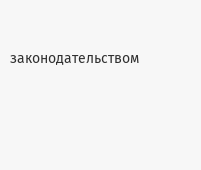законодательством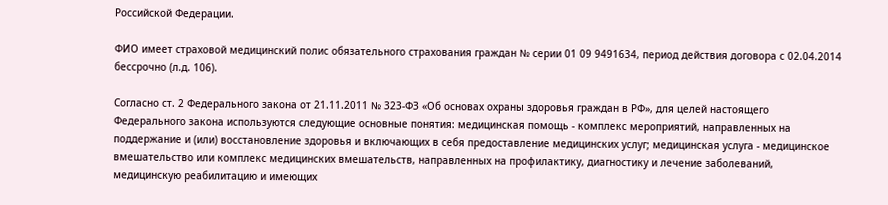Российской Федерации.

ФИО имеет страховой медицинский полис обязательного страхования граждан № серии 01 09 9491634, период действия договора с 02.04.2014 бессрочно (л.д. 106).

Согласно ст. 2 Федерального закона от 21.11.2011 № 323-ФЗ «Об основах охраны здоровья граждан в РФ», для целей настоящего Федерального закона используются следующие основные понятия: медицинская помощь - комплекс мероприятий, направленных на поддержание и (или) восстановление здоровья и включающих в себя предоставление медицинских услуг; медицинская услуга - медицинское вмешательство или комплекс медицинских вмешательств, направленных на профилактику, диагностику и лечение заболеваний, медицинскую реабилитацию и имеющих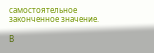самостоятельное законченное значение.

В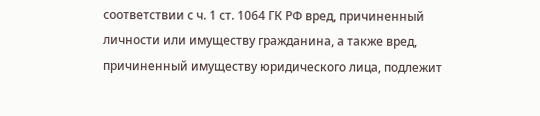соответствии с ч. 1 ст. 1064 ГК РФ вред, причиненный личности или имуществу гражданина, а также вред, причиненный имуществу юридического лица, подлежит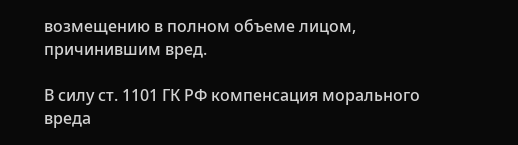возмещению в полном объеме лицом, причинившим вред.

В силу ст. 1101 ГК РФ компенсация морального вреда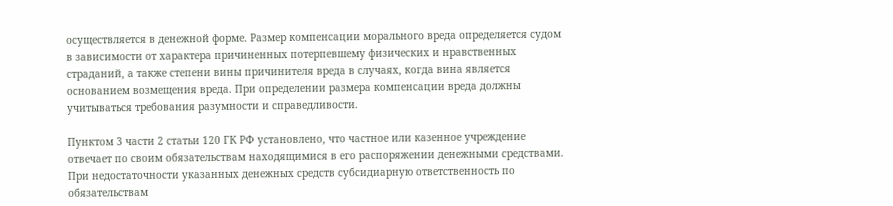осуществляется в денежной форме. Размер компенсации морального вреда определяется судом в зависимости от характера причиненных потерпевшему физических и нравственных страданий, а также степени вины причинителя вреда в случаях, когда вина является основанием возмещения вреда. При определении размера компенсации вреда должны учитываться требования разумности и справедливости.

Пунктом 3 части 2 статьи 120 ГК РФ установлено, что частное или казенное учреждение отвечает по своим обязательствам находящимися в его распоряжении денежными средствами. При недостаточности указанных денежных средств субсидиарную ответственность по обязательствам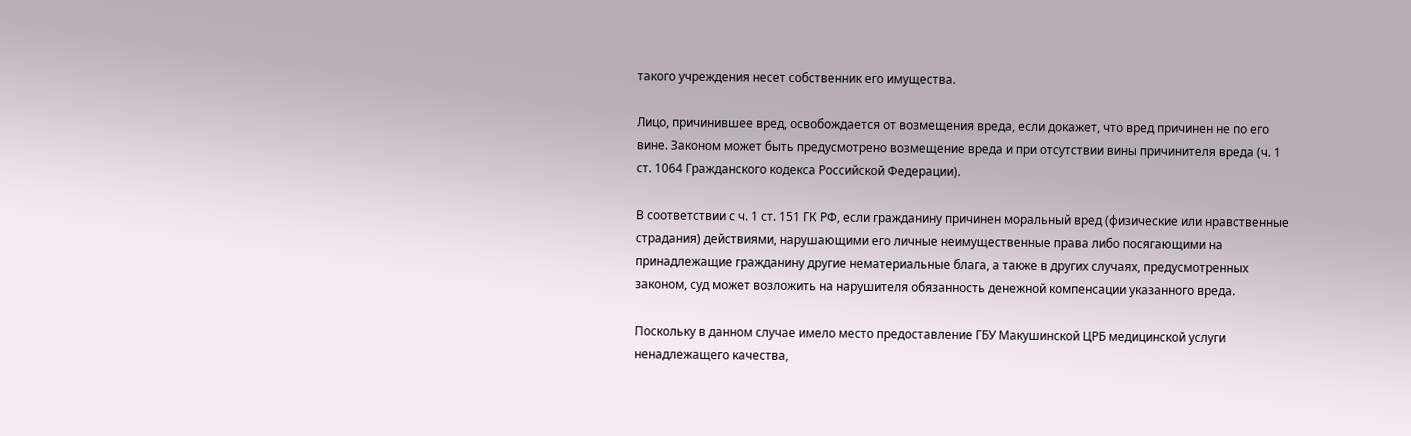такого учреждения несет собственник его имущества.

Лицо, причинившее вред, освобождается от возмещения вреда, если докажет, что вред причинен не по его вине. Законом может быть предусмотрено возмещение вреда и при отсутствии вины причинителя вреда (ч. 1 ст. 1064 Гражданского кодекса Российской Федерации).

В соответствии с ч. 1 ст. 151 ГК РФ, если гражданину причинен моральный вред (физические или нравственные страдания) действиями, нарушающими его личные неимущественные права либо посягающими на принадлежащие гражданину другие нематериальные блага, а также в других случаях, предусмотренных законом, суд может возложить на нарушителя обязанность денежной компенсации указанного вреда.

Поскольку в данном случае имело место предоставление ГБУ Макушинской ЦРБ медицинской услуги ненадлежащего качества,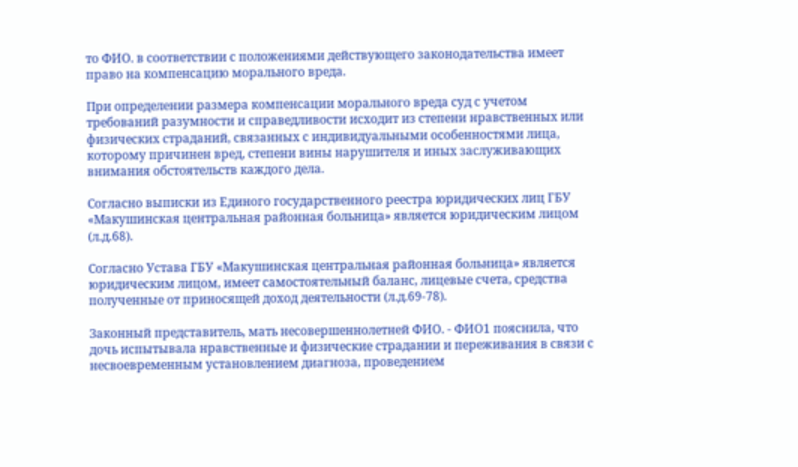то ФИО. в соответствии с положениями действующего законодательства имеет право на компенсацию морального вреда.

При определении размера компенсации морального вреда суд с учетом требований разумности и справедливости исходит из степени нравственных или физических страданий, связанных с индивидуальными особенностями лица, которому причинен вред, степени вины нарушителя и иных заслуживающих внимания обстоятельств каждого дела.

Согласно выписки из Единого государственного реестра юридических лиц ГБУ «Макушинская центральная районная больница» является юридическим лицом (л.д.68).

Согласно Устава ГБУ «Макушинская центральная районная больница» является юридическим лицом, имеет самостоятельный баланс, лицевые счета, средства полученные от приносящей доход деятельности (л.д.69-78).

Законный представитель, мать несовершеннолетней ФИО. - ФИО1 пояснила, что дочь испытывала нравственные и физические страдании и переживания в связи с несвоевременным установлением диагноза, проведением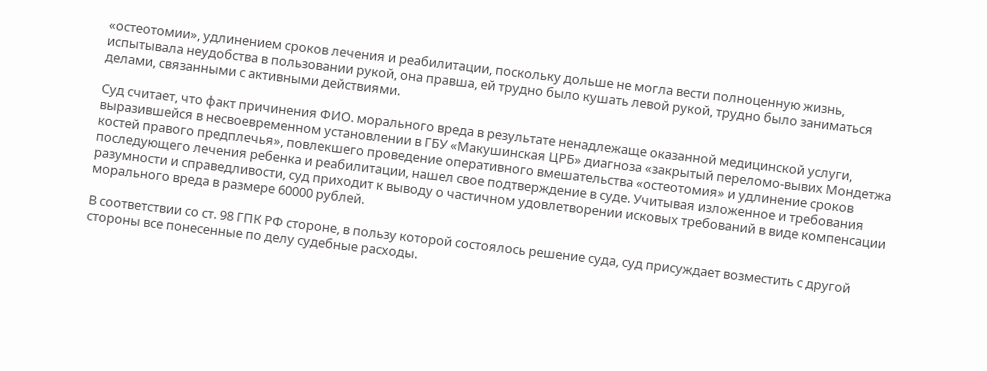«остеотомии», удлинением сроков лечения и реабилитации, поскольку дольше не могла вести полноценную жизнь, испытывала неудобства в пользовании рукой, она правша, ей трудно было кушать левой рукой, трудно было заниматься делами, связанными с активными действиями.

Суд считает, что факт причинения ФИО. морального вреда в результате ненадлежаще оказанной медицинской услуги, выразившейся в несвоевременном установлении в ГБУ «Макушинская ЦРБ» диагноза «закрытый переломо-вывих Мондетжа костей правого предплечья», повлекшего проведение оперативного вмешательства «остеотомия» и удлинение сроков последующего лечения ребенка и реабилитации, нашел свое подтверждение в суде. Учитывая изложенное и требования разумности и справедливости, суд приходит к выводу о частичном удовлетворении исковых требований в виде компенсации морального вреда в размере 60000 рублей.

В соответствии со ст. 98 ГПК РФ стороне, в пользу которой состоялось решение суда, суд присуждает возместить с другой стороны все понесенные по делу судебные расходы.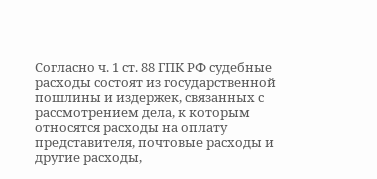Согласно ч. 1 ст. 88 ГПК РФ судебные расходы состоят из государственной пошлины и издержек, связанных с рассмотрением дела, к которым относятся расходы на оплату представителя, почтовые расходы и другие расходы,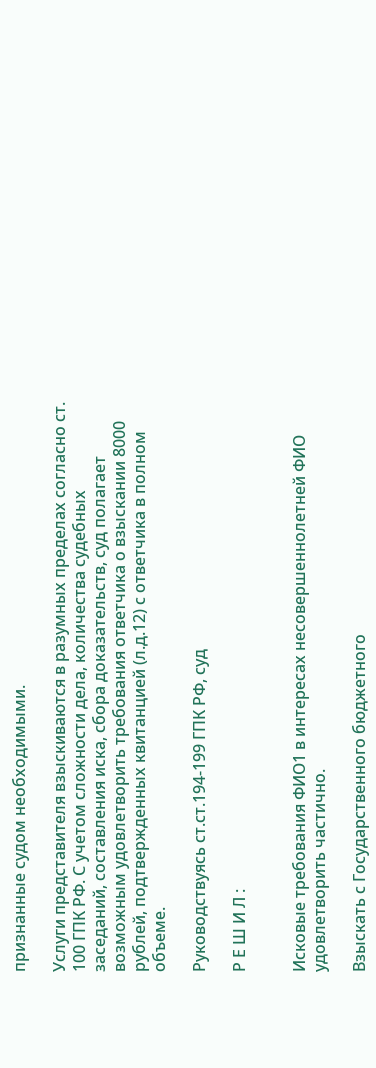признанные судом необходимыми.

Услуги представителя взыскиваются в разумных пределах согласно ст. 100 ГПК РФ. С учетом сложности дела, количества судебных заседаний, составления иска, сбора доказательств, суд полагает возможным удовлетворить требования ответчика о взыскании 8000 рублей, подтвержденных квитанцией (л.д.12) с ответчика в полном объеме.

Руководствуясь ст.ст.194-199 ГПК РФ, суд

Р Е Ш И Л :


Исковые требования ФИО1 в интересах несовершеннолетней ФИО удовлетворить частично.

Взыскать с Государственного бюджетного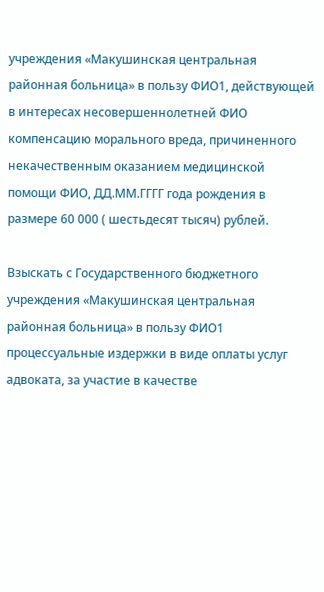учреждения «Макушинская центральная районная больница» в пользу ФИО1, действующей в интересах несовершеннолетней ФИО компенсацию морального вреда, причиненного некачественным оказанием медицинской помощи ФИО, ДД.ММ.ГГГГ года рождения в размере 60 000 ( шестьдесят тысяч) рублей.

Взыскать с Государственного бюджетного учреждения «Макушинская центральная районная больница» в пользу ФИО1 процессуальные издержки в виде оплаты услуг адвоката, за участие в качестве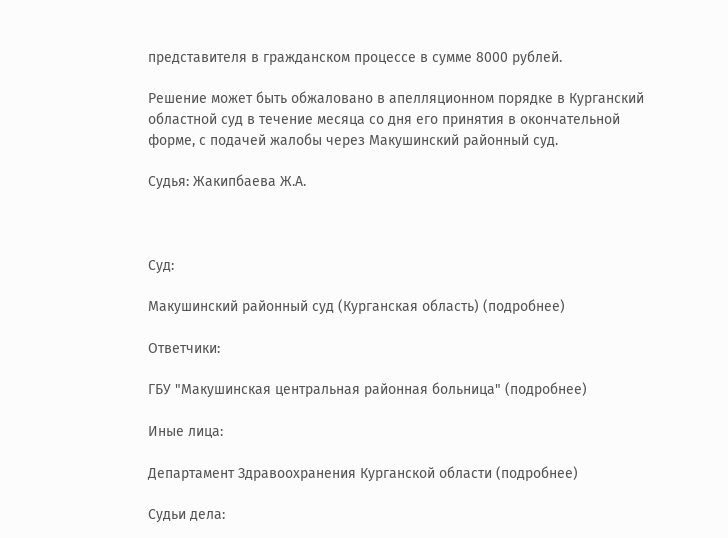представителя в гражданском процессе в сумме 8000 рублей.

Решение может быть обжаловано в апелляционном порядке в Курганский областной суд в течение месяца со дня его принятия в окончательной форме, с подачей жалобы через Макушинский районный суд.

Судья: Жакипбаева Ж.А.



Суд:

Макушинский районный суд (Курганская область) (подробнее)

Ответчики:

ГБУ "Макушинская центральная районная больница" (подробнее)

Иные лица:

Департамент Здравоохранения Курганской области (подробнее)

Судьи дела: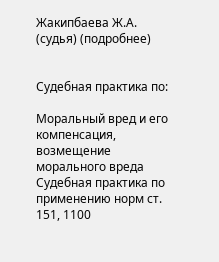Жакипбаева Ж.А. (судья) (подробнее)


Судебная практика по:

Моральный вред и его компенсация, возмещение морального вреда
Судебная практика по применению норм ст. 151, 1100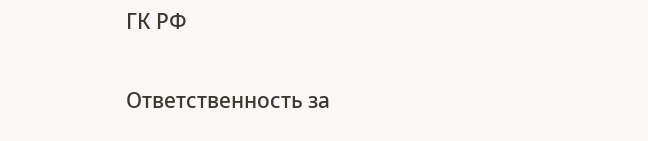ГК РФ

Ответственность за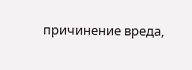причинение вреда,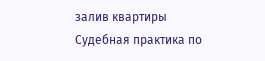залив квартиры
Судебная практика по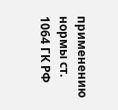применению нормы ст. 1064 ГК РФ